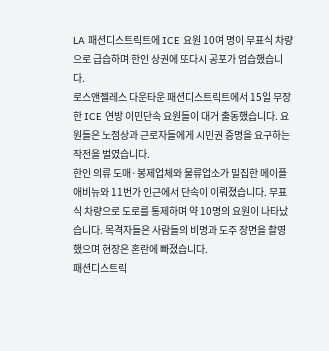LA 패션디스트릭트에 ICE 요원 10여 명이 무표식 차량으로 급습하며 한인 상권에 또다시 공포가 엄습했습니다.
로스앤젤레스 다운타운 패션디스트릭트에서 15일 무장한 ICE 연방 이민단속 요원들이 대거 출동했습니다. 요원들은 노점상과 근로자들에게 시민권 증명을 요구하는 작전을 벌였습니다.
한인 의류 도매·봉제업체와 물류업소가 밀집한 메이플 애비뉴와 11번가 인근에서 단속이 이뤄졌습니다. 무표식 차량으로 도로를 통제하며 약 10명의 요원이 나타났습니다. 목격자들은 사람들의 비명과 도주 장면을 촬영했으며 현장은 혼란에 빠졌습니다.
패션디스트릭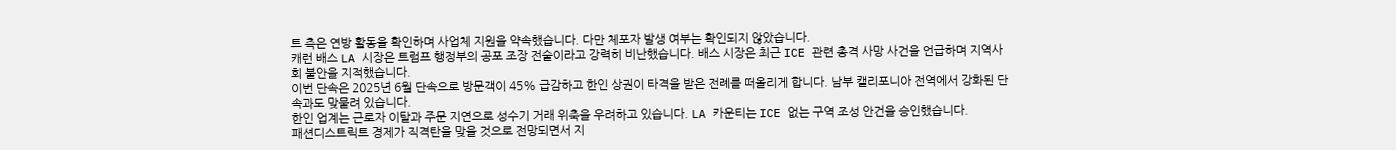트 측은 연방 활동을 확인하며 사업체 지원을 약속했습니다. 다만 체포자 발생 여부는 확인되지 않았습니다.
캐런 배스 LA 시장은 트럼프 행정부의 공포 조장 전술이라고 강력히 비난했습니다. 배스 시장은 최근 ICE 관련 총격 사망 사건을 언급하며 지역사회 불안을 지적했습니다.
이번 단속은 2025년 6월 단속으로 방문객이 45% 급감하고 한인 상권이 타격을 받은 전례를 떠올리게 합니다. 남부 캘리포니아 전역에서 강화된 단속과도 맞물려 있습니다.
한인 업계는 근로자 이탈과 주문 지연으로 성수기 거래 위축을 우려하고 있습니다. LA 카운티는 ICE 없는 구역 조성 안건을 승인했습니다.
패션디스트릭트 경제가 직격탄을 맞을 것으로 전망되면서 지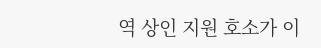역 상인 지원 호소가 이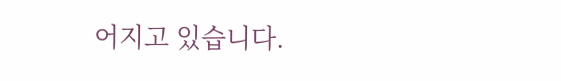어지고 있습니다.